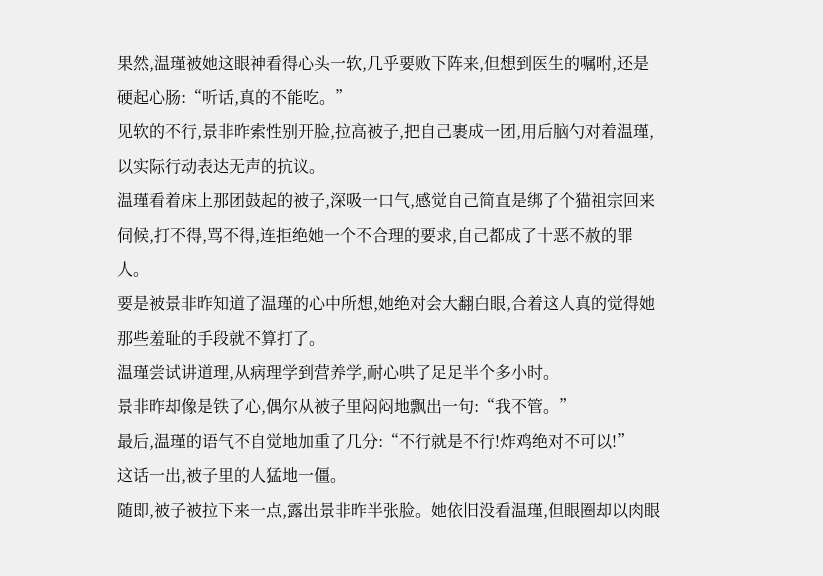果然,温瑾被她这眼神看得心头一软,几乎要败下阵来,但想到医生的嘱咐,还是硬起心肠:“听话,真的不能吃。”
见软的不行,景非昨索性别开脸,拉高被子,把自己裹成一团,用后脑勺对着温瑾,以实际行动表达无声的抗议。
温瑾看着床上那团鼓起的被子,深吸一口气,感觉自己简直是绑了个猫祖宗回来伺候,打不得,骂不得,连拒绝她一个不合理的要求,自己都成了十恶不赦的罪人。
要是被景非昨知道了温瑾的心中所想,她绝对会大翻白眼,合着这人真的觉得她那些羞耻的手段就不算打了。
温瑾尝试讲道理,从病理学到营养学,耐心哄了足足半个多小时。
景非昨却像是铁了心,偶尔从被子里闷闷地飘出一句:“我不管。”
最后,温瑾的语气不自觉地加重了几分:“不行就是不行!炸鸡绝对不可以!”
这话一出,被子里的人猛地一僵。
随即,被子被拉下来一点,露出景非昨半张脸。她依旧没看温瑾,但眼圈却以肉眼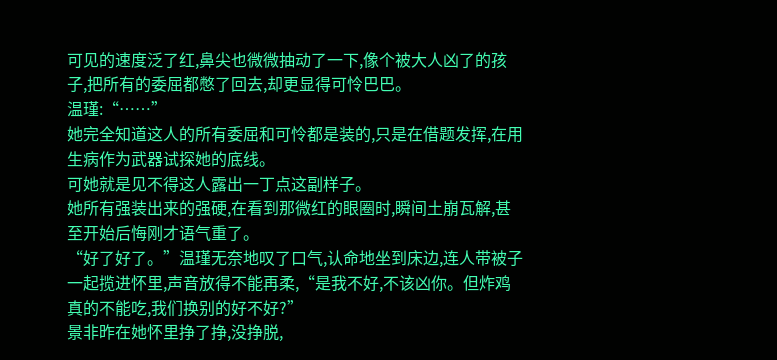可见的速度泛了红,鼻尖也微微抽动了一下,像个被大人凶了的孩子,把所有的委屈都憋了回去,却更显得可怜巴巴。
温瑾:“……”
她完全知道这人的所有委屈和可怜都是装的,只是在借题发挥,在用生病作为武器试探她的底线。
可她就是见不得这人露出一丁点这副样子。
她所有强装出来的强硬,在看到那微红的眼圈时,瞬间土崩瓦解,甚至开始后悔刚才语气重了。
“好了好了。”温瑾无奈地叹了口气,认命地坐到床边,连人带被子一起揽进怀里,声音放得不能再柔,“是我不好,不该凶你。但炸鸡真的不能吃,我们换别的好不好?”
景非昨在她怀里挣了挣,没挣脱,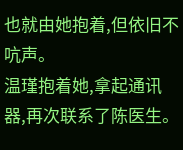也就由她抱着,但依旧不吭声。
温瑾抱着她,拿起通讯器,再次联系了陈医生。